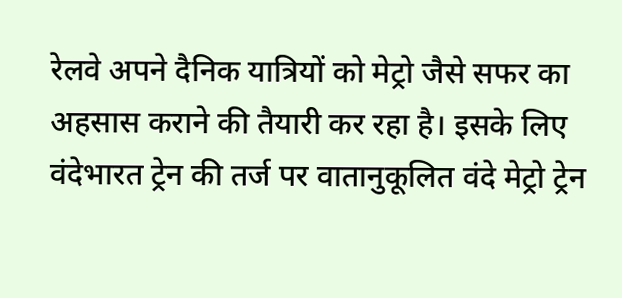रेलवे अपने दैनिक यात्रियों को मेट्रो जैसे सफर का अहसास कराने की तैयारी कर रहा है। इसके लिए वंदेभारत ट्रेन की तर्ज पर वातानुकूलित वंदे मेट्रो ट्रेन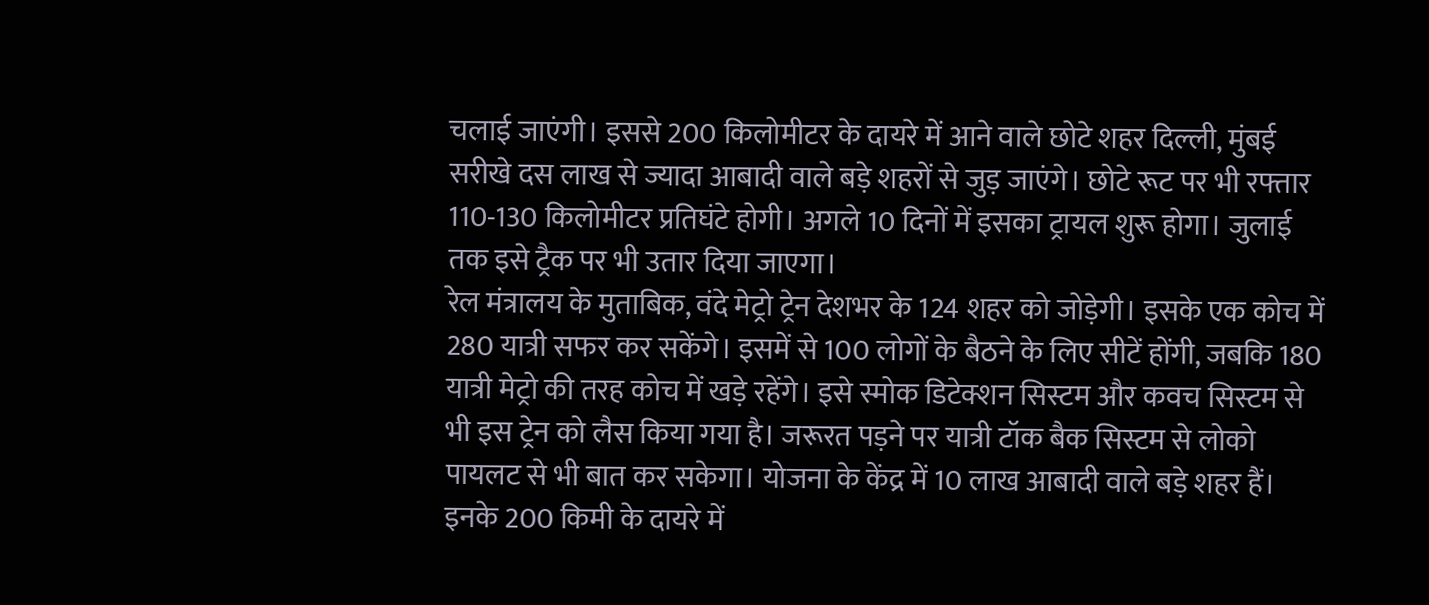चलाई जाएंगी। इससे 200 किलोमीटर के दायरे में आने वाले छोटे शहर दिल्ली, मुंबई सरीखे दस लाख से ज्यादा आबादी वाले बड़े शहरों से जुड़ जाएंगे। छोटे रूट पर भी रफ्तार 110-130 किलोमीटर प्रतिघंटे होगी। अगले 10 दिनों में इसका ट्रायल शुरू होगा। जुलाई तक इसे ट्रैक पर भी उतार दिया जाएगा।
रेल मंत्रालय के मुताबिक, वंदे मेट्रो ट्रेन देशभर के 124 शहर को जोड़ेगी। इसके एक कोच में 280 यात्री सफर कर सकेंगे। इसमें से 100 लोगों के बैठने के लिए सीटें होंगी, जबकि 180 यात्री मेट्रो की तरह कोच में खड़े रहेंगे। इसे स्मोक डिटेक्शन सिस्टम और कवच सिस्टम से भी इस ट्रेन को लैस किया गया है। जरूरत पड़ने पर यात्री टॉक बैक सिस्टम से लोको पायलट से भी बात कर सकेगा। योजना के केंद्र में 10 लाख आबादी वाले बड़े शहर हैं। इनके 200 किमी के दायरे में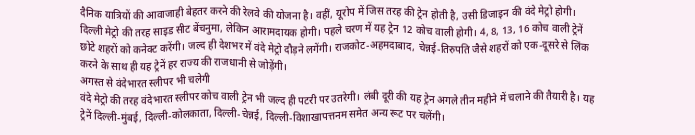दैनिक यात्रियों की आवाजाही बेहतर करने की रेलवे की योजना है। वहीं, यूरोप में जिस तरह की ट्रेन होती है, उसी डिजाइन की वंदे मेट्रो होगी। दिल्ली मेट्रो की तरह साइड सीट बेंचनुमा, लेकिन आरामदायक होगी। पहले चरण में यह ट्रेन 12 कोच वाली होगी। 4, 8, 13, 16 कोच वाली ट्रेनें छोटे शहरों को कनेक्ट करेंगी। जल्द ही देशभर में वंदे मेट्रो दौड़ने लगेंगी। राजकोट-अहमदाबाद, चेन्नई-तिरुपति जैसे शहरों को एक-दूसरे से लिंक करने के साथ ही यह ट्रेनें हर राज्य की राजधानी से जोड़ेंगी।
अगस्त से वंदेभारत स्लीपर भी चलेगी
वंदे मेट्रो की तरह वंदेभारत स्लीपर कोच वाली ट्रेन भी जल्द ही पटरी पर उतरेगी। लंबी दूरी की यह ट्रेन अगले तीन महीने में चलाने की तैयारी है। यह ट्रेनें दिल्ली-मुंबई, दिल्ली-कोलकाता, दिल्ली-चेन्नई, दिल्ली-विशाखापत्तनम समेत अन्य रूट पर चलेंगी।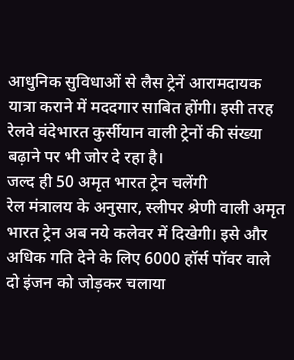आधुनिक सुविधाओं से लैस ट्रेनें आरामदायक यात्रा कराने में मददगार साबित होंगी। इसी तरह रेलवे वंदेभारत कुर्सीयान वाली ट्रेनों की संख्या बढ़ाने पर भी जोर दे रहा है।
जल्द ही 50 अमृत भारत ट्रेन चलेंगी
रेल मंत्रालय के अनुसार, स्लीपर श्रेणी वाली अमृत भारत ट्रेन अब नये कलेवर में दिखेगी। इसे और अधिक गति देने के लिए 6000 हॉर्स पॉवर वाले दो इंजन को जोड़कर चलाया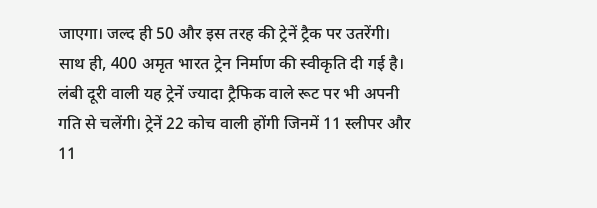जाएगा। जल्द ही 50 और इस तरह की ट्रेनें ट्रैक पर उतरेंगी। साथ ही, 400 अमृत भारत ट्रेन निर्माण की स्वीकृति दी गई है। लंबी दूरी वाली यह ट्रेनें ज्यादा ट्रैफिक वाले रूट पर भी अपनी गति से चलेंगी। ट्रेनें 22 कोच वाली होंगी जिनमें 11 स्लीपर और 11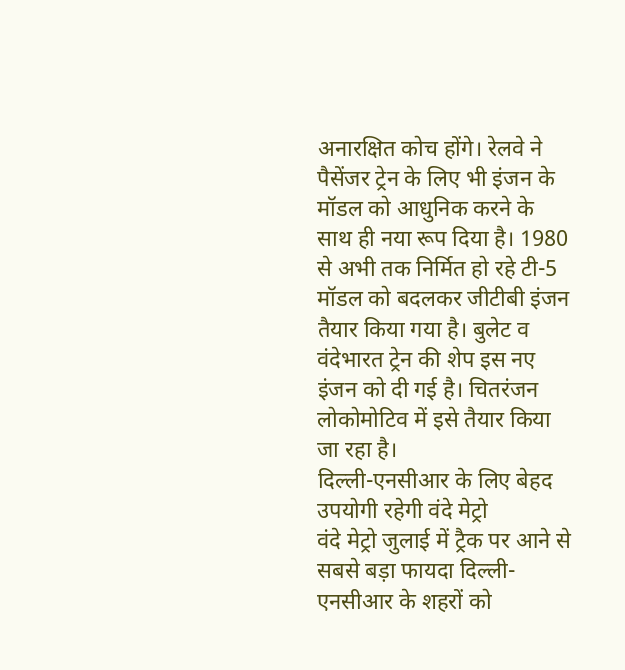अनारक्षित कोच होंगे। रेलवे ने पैसेंजर ट्रेन के लिए भी इंजन के मॉडल को आधुनिक करने के साथ ही नया रूप दिया है। 1980 से अभी तक निर्मित हो रहे टी-5 मॉडल को बदलकर जीटीबी इंजन तैयार किया गया है। बुलेट व वंदेभारत ट्रेन की शेप इस नए इंजन को दी गई है। चितरंजन लोकोमोटिव में इसे तैयार किया जा रहा है।
दिल्ली-एनसीआर के लिए बेहद उपयोगी रहेगी वंदे मेट्रो
वंदे मेट्रो जुलाई में ट्रैक पर आने से सबसे बड़ा फायदा दिल्ली-एनसीआर के शहरों को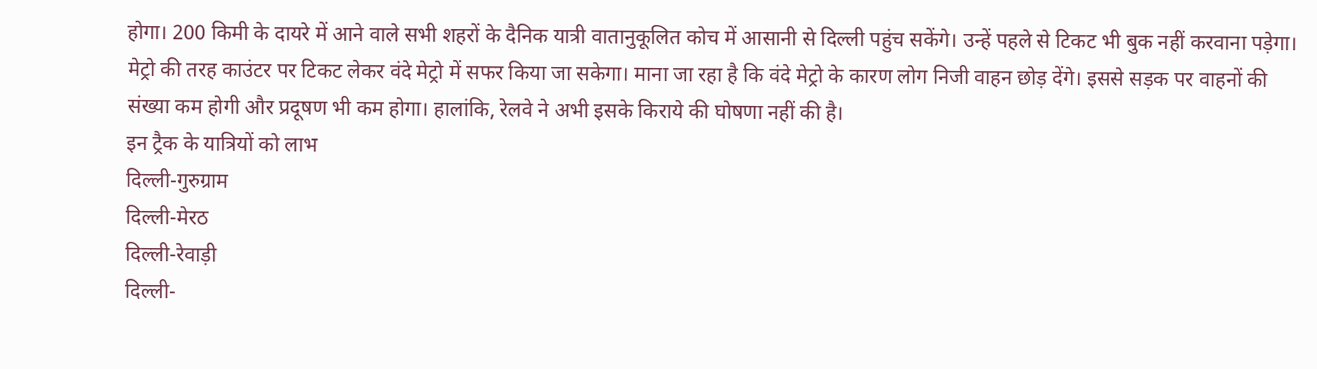होगा। 200 किमी के दायरे में आने वाले सभी शहरों के दैनिक यात्री वातानुकूलित कोच में आसानी से दिल्ली पहुंच सकेंगे। उन्हें पहले से टिकट भी बुक नहीं करवाना पड़ेगा। मेट्रो की तरह काउंटर पर टिकट लेकर वंदे मेट्रो में सफर किया जा सकेगा। माना जा रहा है कि वंदे मेट्रो के कारण लोग निजी वाहन छोड़ देंगे। इससे सड़क पर वाहनों की संख्या कम होगी और प्रदूषण भी कम होगा। हालांकि, रेलवे ने अभी इसके किराये की घोषणा नहीं की है।
इन ट्रैक के यात्रियों को लाभ
दिल्ली-गुरुग्राम
दिल्ली-मेरठ
दिल्ली-रेवाड़ी
दिल्ली-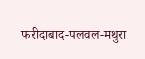फरीदाबाद-पलवल-मथुरा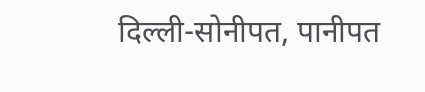दिल्ली-सोनीपत, पानीपत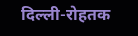दिल्ली-रोहतक